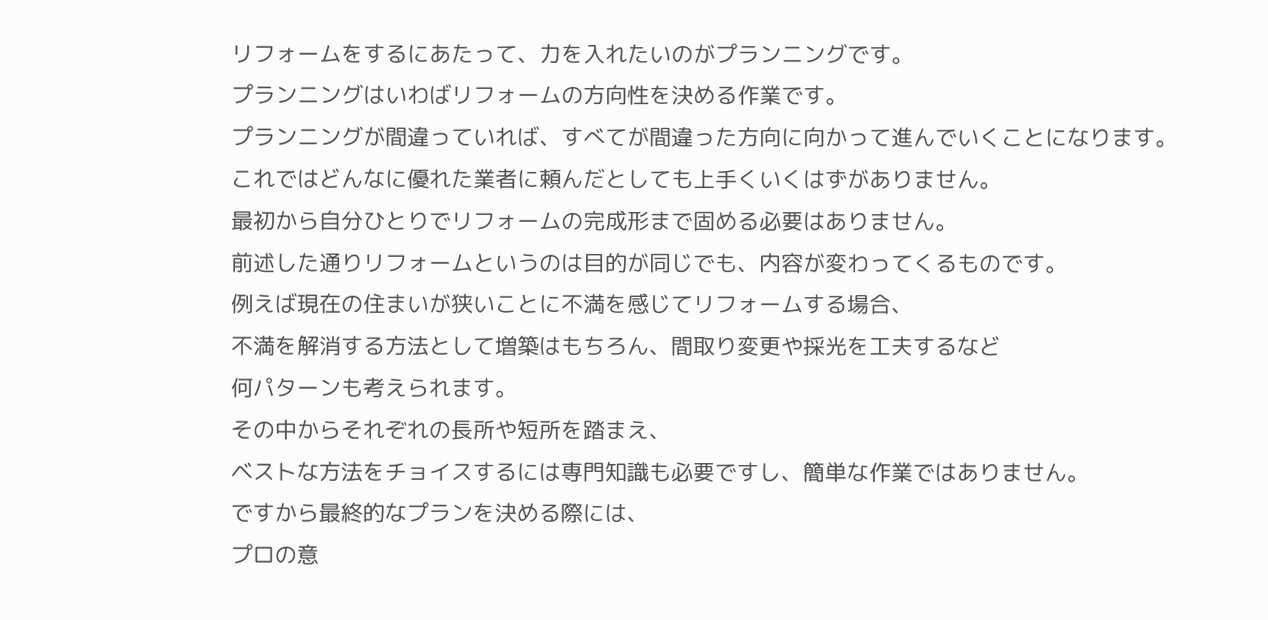リフォームをするにあたって、力を入れたいのがプランニングです。
プランニングはいわばリフォームの方向性を決める作業です。
プランニングが間違っていれば、すべてが間違った方向に向かって進んでいくことになります。
これではどんなに優れた業者に頼んだとしても上手くいくはずがありません。
最初から自分ひとりでリフォームの完成形まで固める必要はありません。
前述した通りリフォームというのは目的が同じでも、内容が変わってくるものです。
例えば現在の住まいが狭いことに不満を感じてリフォームする場合、
不満を解消する方法として増築はもちろん、間取り変更や採光を工夫するなど
何パターンも考えられます。
その中からそれぞれの長所や短所を踏まえ、
ベストな方法をチョイスするには専門知識も必要ですし、簡単な作業ではありません。
ですから最終的なプランを決める際には、
プロの意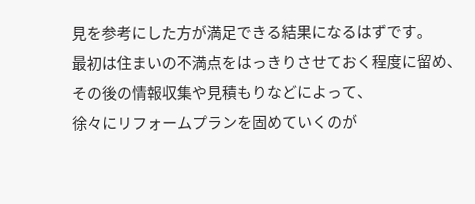見を参考にした方が満足できる結果になるはずです。
最初は住まいの不満点をはっきりさせておく程度に留め、
その後の情報収集や見積もりなどによって、
徐々にリフォームプランを固めていくのが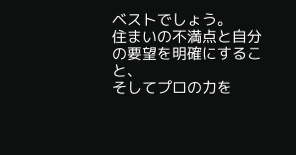ベストでしょう。
住まいの不満点と自分の要望を明確にすること、
そしてプロの力を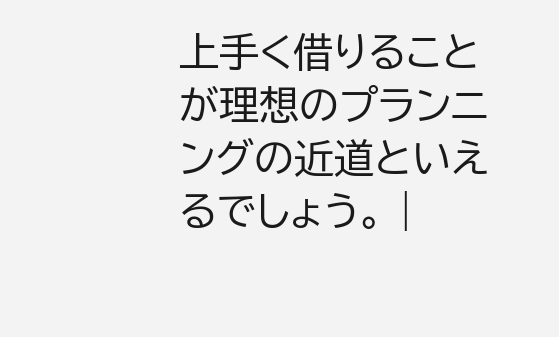上手く借りることが理想のプランニングの近道といえるでしょう。 |